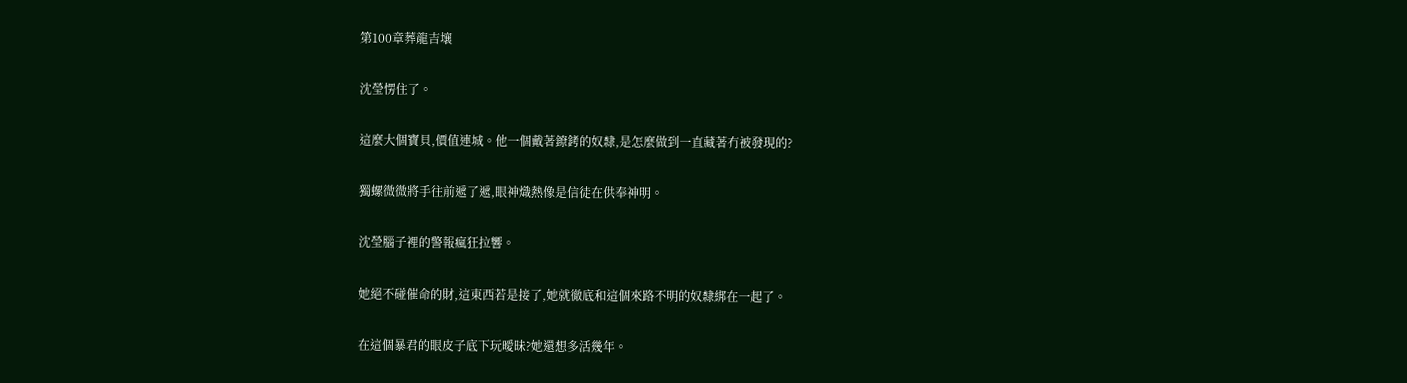第100章葬龍吉壤

沈瑩愣住了。

這麼大個寶貝,價值連城。他一個戴著鐐銬的奴隸,是怎麼做到一直藏著冇被發現的?

獨螺微微將手往前遞了遞,眼神熾熱像是信徒在供奉神明。

沈瑩腦子裡的警報瘋狂拉響。

她絕不碰催命的財,這東西若是接了,她就徹底和這個來路不明的奴隸綁在一起了。

在這個暴君的眼皮子底下玩曖昧?她還想多活幾年。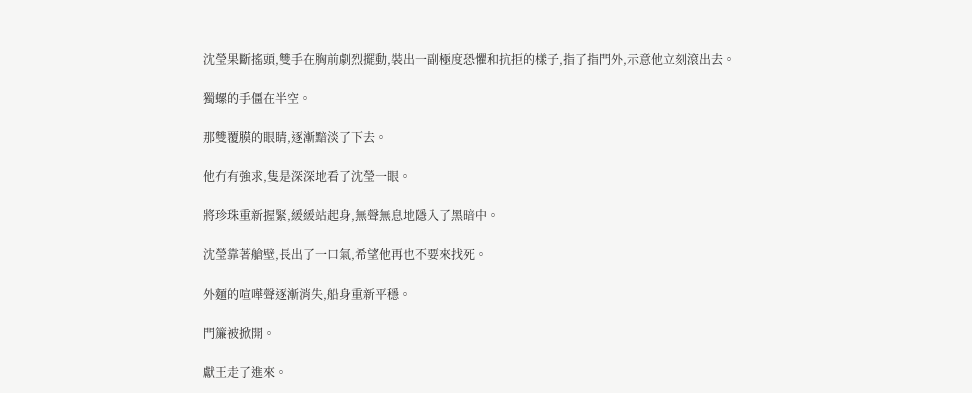沈瑩果斷搖頭,雙手在胸前劇烈擺動,裝出一副極度恐懼和抗拒的樣子,指了指門外,示意他立刻滾出去。

獨螺的手僵在半空。

那雙覆膜的眼睛,逐漸黯淡了下去。

他冇有強求,隻是深深地看了沈瑩一眼。

將珍珠重新握緊,緩緩站起身,無聲無息地隱入了黑暗中。

沈瑩靠著艙壁,長出了一口氣,希望他再也不要來找死。

外麵的喧嘩聲逐漸消失,船身重新平穩。

門簾被掀開。

獻王走了進來。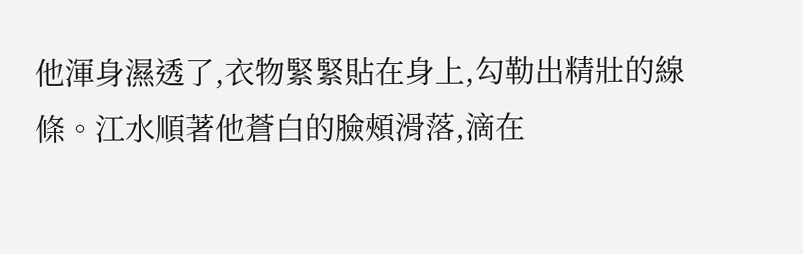他渾身濕透了,衣物緊緊貼在身上,勾勒出精壯的線條。江水順著他蒼白的臉頰滑落,滴在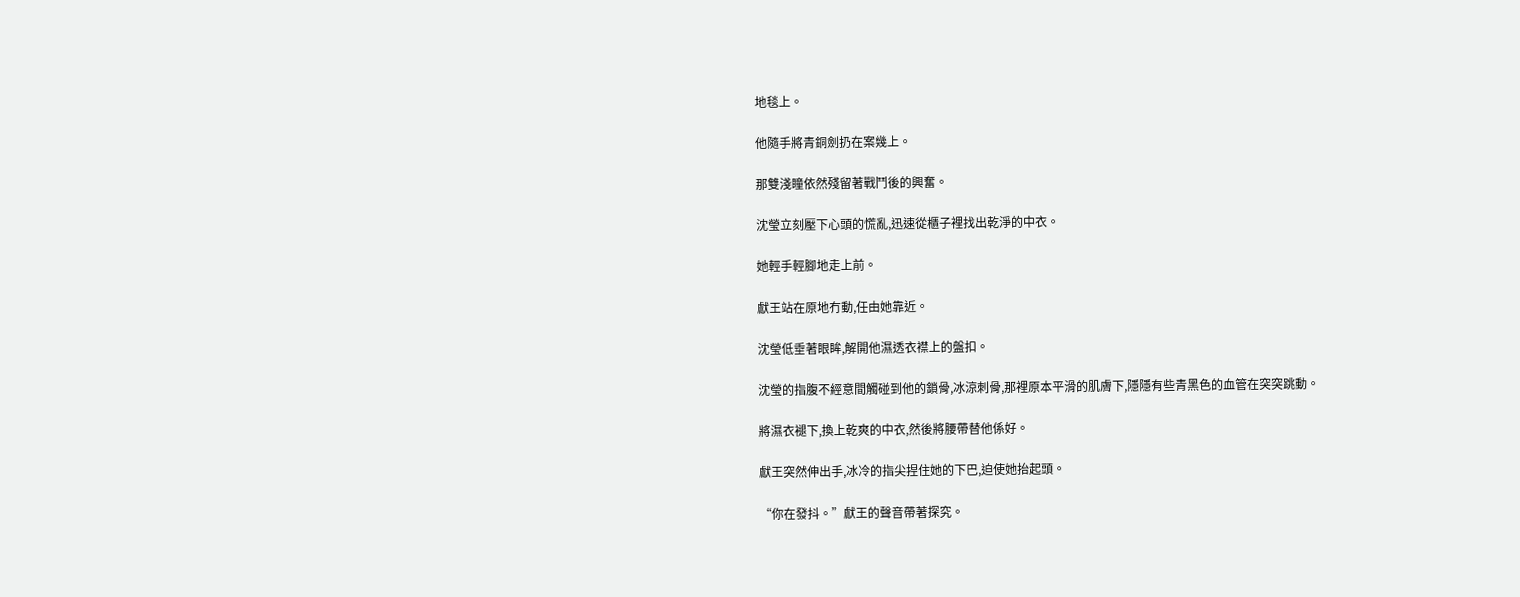地毯上。

他隨手將青銅劍扔在案幾上。

那雙淺瞳依然殘留著戰鬥後的興奮。

沈瑩立刻壓下心頭的慌亂,迅速從櫃子裡找出乾淨的中衣。

她輕手輕腳地走上前。

獻王站在原地冇動,任由她靠近。

沈瑩低垂著眼眸,解開他濕透衣襟上的盤扣。

沈瑩的指腹不經意間觸碰到他的鎖骨,冰涼刺骨,那裡原本平滑的肌膚下,隱隱有些青黑色的血管在突突跳動。

將濕衣褪下,換上乾爽的中衣,然後將腰帶替他係好。

獻王突然伸出手,冰冷的指尖捏住她的下巴,迫使她抬起頭。

“你在發抖。”獻王的聲音帶著探究。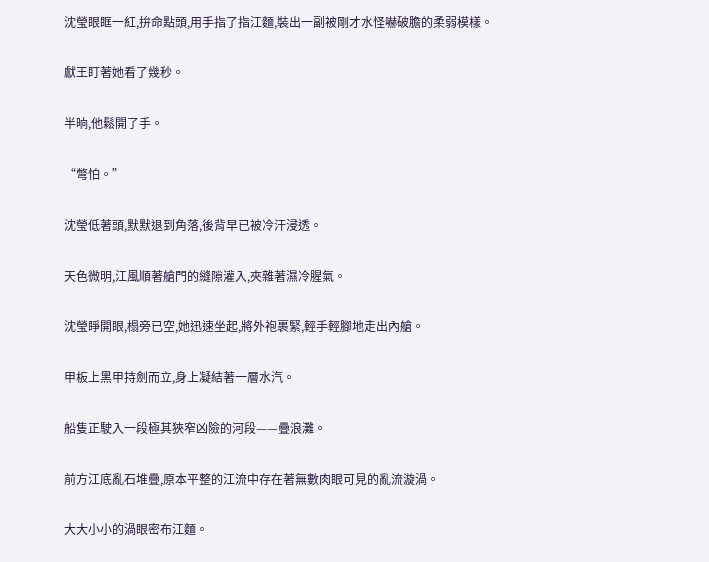沈瑩眼眶一紅,拚命點頭,用手指了指江麵,裝出一副被剛才水怪嚇破膽的柔弱模樣。

獻王盯著她看了幾秒。

半晌,他鬆開了手。

“彆怕。”

沈瑩低著頭,默默退到角落,後背早已被冷汗浸透。

天色微明,江風順著艙門的縫隙灌入,夾雜著濕冷腥氣。

沈瑩睜開眼,榻旁已空,她迅速坐起,將外袍裹緊,輕手輕腳地走出內艙。

甲板上黑甲持劍而立,身上凝結著一層水汽。

船隻正駛入一段極其狹窄凶險的河段——疊浪灘。

前方江底亂石堆疊,原本平整的江流中存在著無數肉眼可見的亂流漩渦。

大大小小的渦眼密布江麵。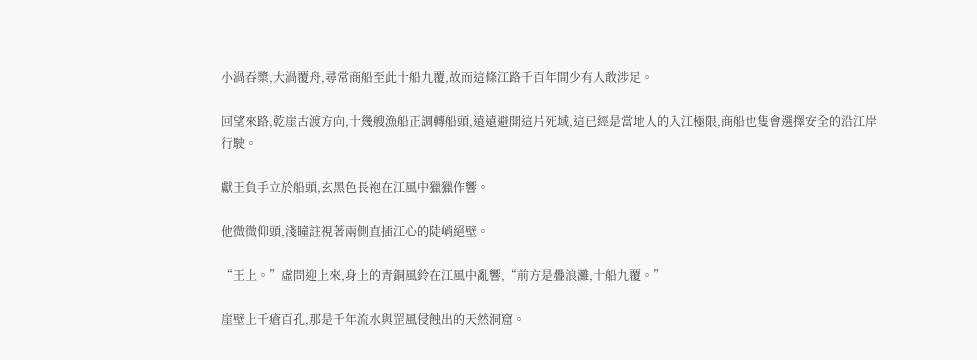小渦吞槳,大渦覆舟,尋常商船至此十船九覆,故而這條江路千百年間少有人敢涉足。

回望來路,乾崖古渡方向,十幾艘漁船正調轉船頭,遠遠避開這片死域,這已經是當地人的入江極限,商船也隻會選擇安全的沿江岸行駛。

獻王負手立於船頭,玄黑色長袍在江風中獵獵作響。

他微微仰頭,淺瞳註視著兩側直插江心的陡峭絕壁。

“王上。”虛問迎上來,身上的青銅風鈴在江風中亂響,“前方是疊浪灘,十船九覆。”

崖壁上千瘡百孔,那是千年流水與罡風侵蝕出的天然洞窟。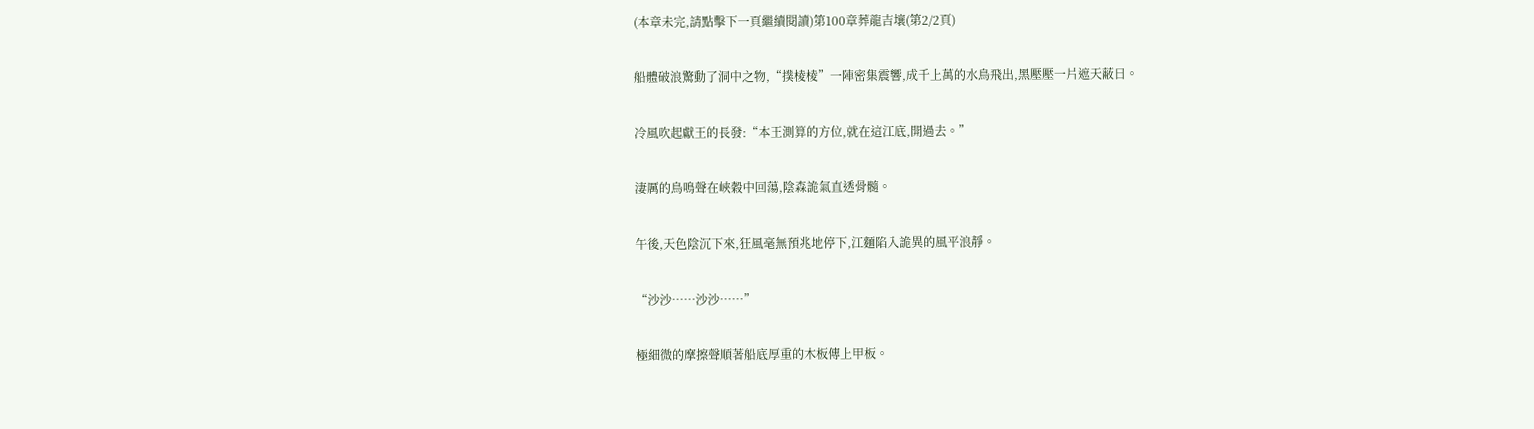(本章未完,請點擊下一頁繼續閱讀)第100章葬龍吉壤(第2/2頁)

船體破浪驚動了洞中之物,“撲棱棱”一陣密集震響,成千上萬的水鳥飛出,黑壓壓一片遮天蔽日。

冷風吹起獻王的長發:“本王測算的方位,就在這江底,開過去。”

淒厲的鳥鳴聲在峽穀中回蕩,陰森詭氣直透骨髓。

午後,天色陰沉下來,狂風毫無預兆地停下,江麵陷入詭異的風平浪靜。

“沙沙……沙沙……”

極細微的摩擦聲順著船底厚重的木板傳上甲板。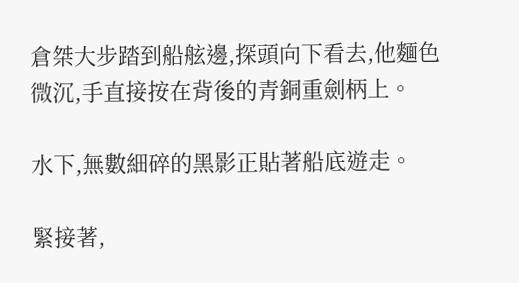倉桀大步踏到船舷邊,探頭向下看去,他麵色微沉,手直接按在背後的青銅重劍柄上。

水下,無數細碎的黑影正貼著船底遊走。

緊接著,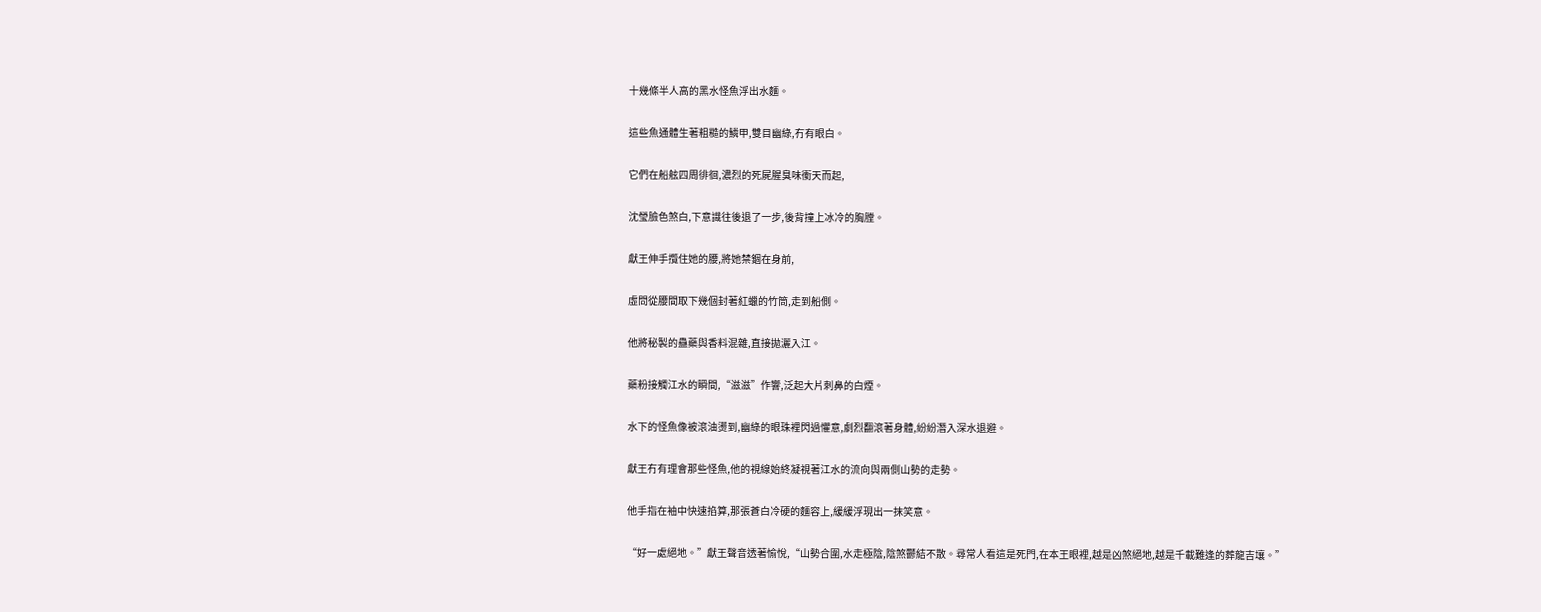十幾條半人高的黑水怪魚浮出水麵。

這些魚通體生著粗糙的鱗甲,雙目幽綠,冇有眼白。

它們在船舷四周徘徊,濃烈的死屍腥臭味衝天而起,

沈瑩臉色煞白,下意識往後退了一步,後背撞上冰冷的胸膛。

獻王伸手攬住她的腰,將她禁錮在身前,

虛問從腰間取下幾個封著紅蠟的竹筒,走到船側。

他將秘製的蠱藥與香料混雜,直接拋灑入江。

藥粉接觸江水的瞬間,“滋滋”作響,泛起大片刺鼻的白煙。

水下的怪魚像被滾油燙到,幽綠的眼珠裡閃過懼意,劇烈翻滾著身體,紛紛潛入深水退避。

獻王冇有理會那些怪魚,他的視線始終凝視著江水的流向與兩側山勢的走勢。

他手指在袖中快速掐算,那張蒼白冷硬的麵容上,緩緩浮現出一抹笑意。

“好一處絕地。”獻王聲音透著愉悅,“山勢合圍,水走極陰,陰煞鬱結不散。尋常人看這是死門,在本王眼裡,越是凶煞絕地,越是千載難逢的葬龍吉壤。”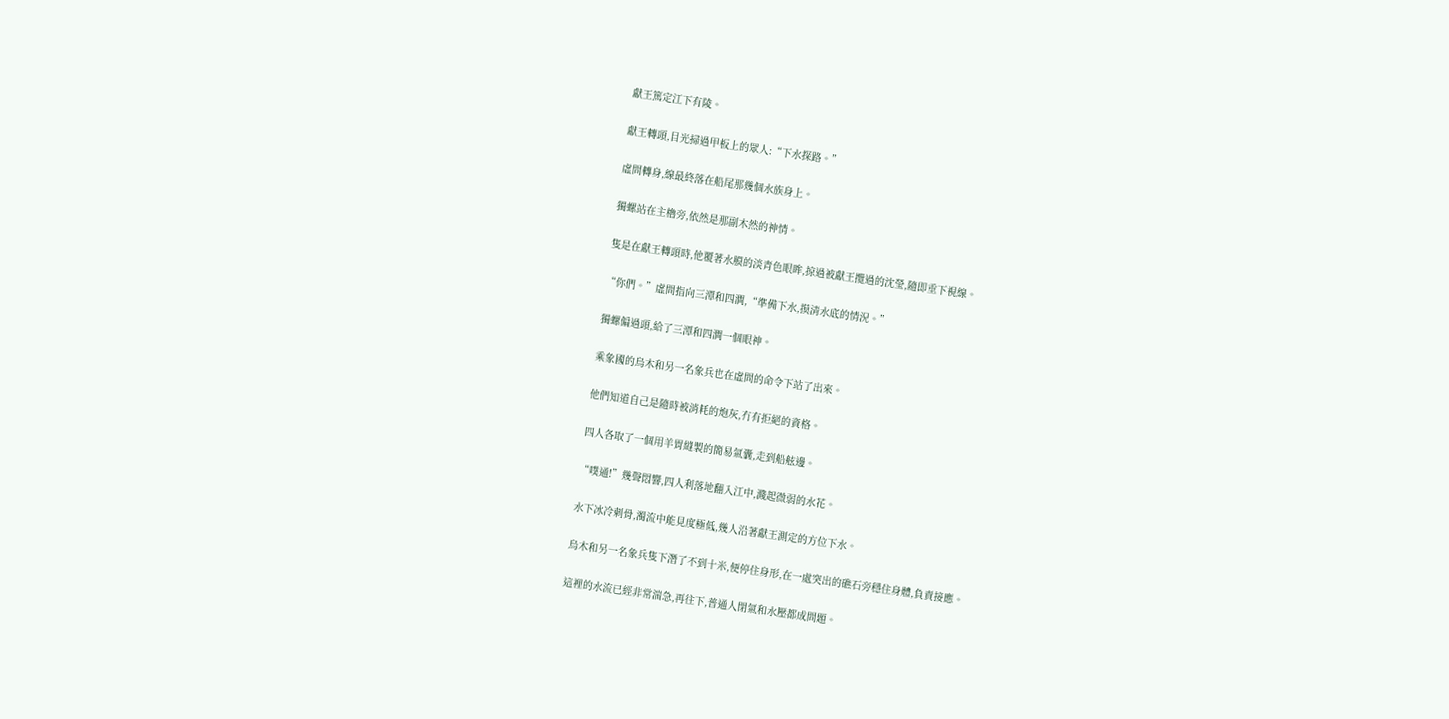獻王篤定江下有陵。

獻王轉頭,目光掃過甲板上的眾人:“下水探路。”

虛問轉身,線最終落在船尾那幾個水族身上。

獨螺站在主櫓旁,依然是那副木然的神情。

隻是在獻王轉頭時,他覆著水膜的淡青色眼眸,掠過被獻王攬過的沈瑩,隨即垂下視線。

“你們。”虛問指向三潭和四澗,“準備下水,摸清水底的情況。”

獨螺偏過頭,給了三潭和四澗一個眼神。

乘象國的烏木和另一名象兵也在虛問的命令下站了出來。

他們知道自己是隨時被消耗的炮灰,冇有拒絕的資格。

四人各取了一個用羊胃縫製的簡易氣囊,走到船舷邊。

“噗通!”幾聲悶響,四人利落地翻入江中,濺起微弱的水花。

水下冰冷刺骨,濁流中能見度極低,幾人沿著獻王測定的方位下水。

烏木和另一名象兵隻下潛了不到十米,便停住身形,在一處突出的礁石旁穩住身體,負責接應。

這裡的水流已經非常湍急,再往下,普通人閉氣和水壓都成問題。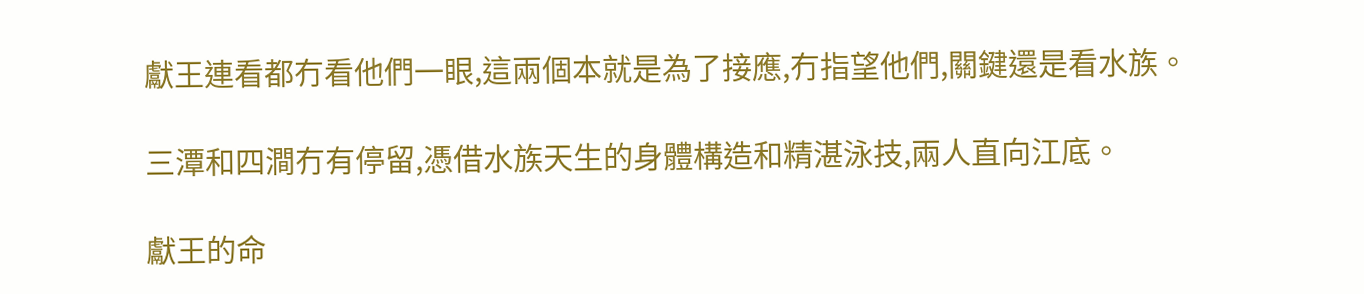獻王連看都冇看他們一眼,這兩個本就是為了接應,冇指望他們,關鍵還是看水族。

三潭和四澗冇有停留,憑借水族天生的身體構造和精湛泳技,兩人直向江底。

獻王的命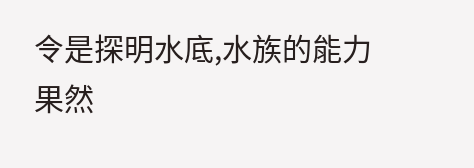令是探明水底,水族的能力果然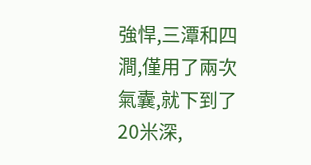強悍,三潭和四澗,僅用了兩次氣囊,就下到了20米深,